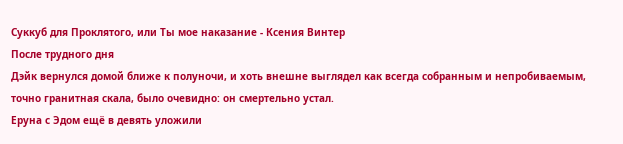Суккуб для Проклятого, или Ты мое наказание - Ксения Винтер
После трудного дня
Дэйк вернулся домой ближе к полуночи, и хоть внешне выглядел как всегда собранным и непробиваемым, точно гранитная скала, было очевидно: он смертельно устал.
Еруна с Эдом ещё в девять уложили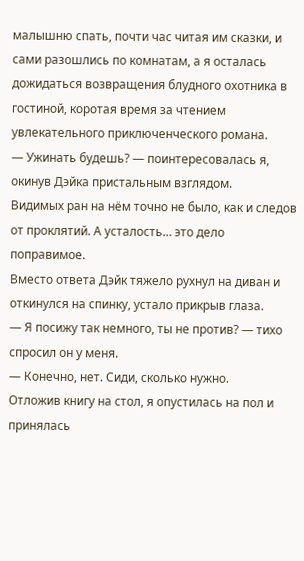малышню спать, почти час читая им сказки, и сами разошлись по комнатам, а я осталась дожидаться возвращения блудного охотника в гостиной, коротая время за чтением увлекательного приключенческого романа.
— Ужинать будешь? — поинтересовалась я, окинув Дэйка пристальным взглядом.
Видимых ран на нём точно не было, как и следов от проклятий. А усталость… это дело поправимое.
Вместо ответа Дэйк тяжело рухнул на диван и откинулся на спинку, устало прикрыв глаза.
— Я посижу так немного, ты не против? — тихо спросил он у меня.
— Конечно, нет. Сиди, сколько нужно.
Отложив книгу на стол, я опустилась на пол и принялась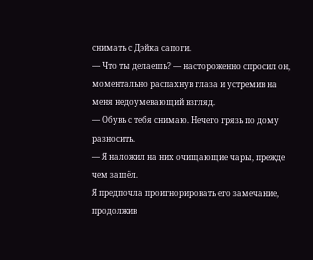снимать с Дэйка сапоги.
— Что ты делаешь? — настороженно спросил он, моментально распахнув глаза и устремив на меня недоумевающий взгляд.
— Обувь с тебя снимаю. Нечего грязь по дому разносить.
— Я наложил на них очищающие чары, прежде чем зашёл.
Я предпочла проигнорировать его замечание, продолжив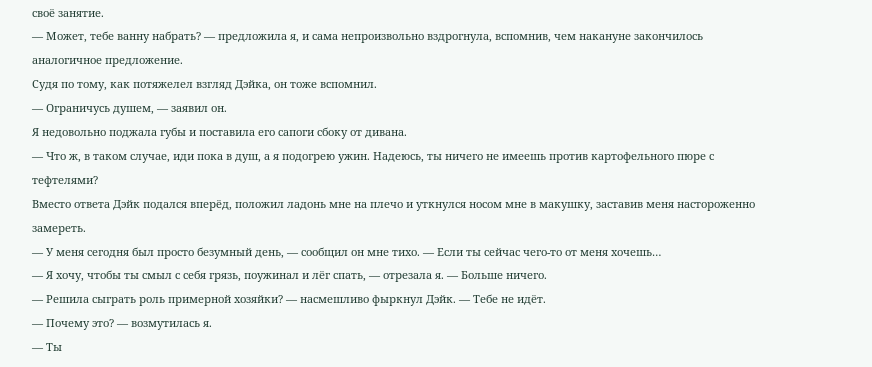своё занятие.
— Может, тебе ванну набрать? — предложила я, и сама непроизвольно вздрогнула, вспомнив, чем накануне закончилось аналогичное предложение.
Судя по тому, как потяжелел взгляд Дэйка, он тоже вспомнил.
— Ограничусь душем, — заявил он.
Я недовольно поджала губы и поставила его сапоги сбоку от дивана.
— Что ж, в таком случае, иди пока в душ, а я подогрею ужин. Надеюсь, ты ничего не имеешь против картофельного пюре с тефтелями?
Вместо ответа Дэйк подался вперёд, положил ладонь мне на плечо и уткнулся носом мне в макушку, заставив меня настороженно замереть.
— У меня сегодня был просто безумный день, — сообщил он мне тихо. — Если ты сейчас чего-то от меня хочешь…
— Я хочу, чтобы ты смыл с себя грязь, поужинал и лёг спать, — отрезала я. — Больше ничего.
— Решила сыграть роль примерной хозяйки? — насмешливо фыркнул Дэйк. — Тебе не идёт.
— Почему это? — возмутилась я.
— Ты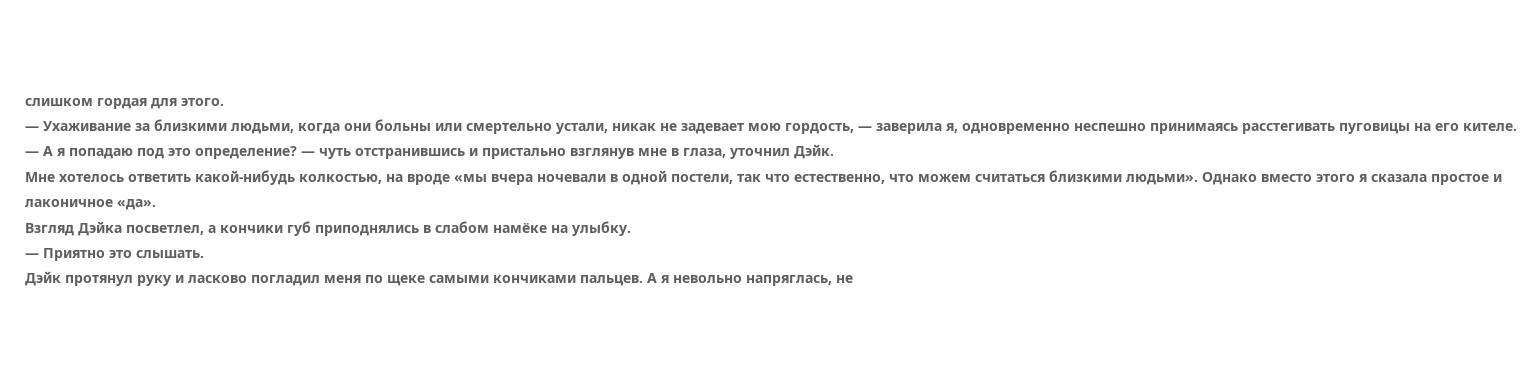слишком гордая для этого.
— Ухаживание за близкими людьми, когда они больны или смертельно устали, никак не задевает мою гордость, — заверила я, одновременно неспешно принимаясь расстегивать пуговицы на его кителе.
— А я попадаю под это определение? — чуть отстранившись и пристально взглянув мне в глаза, уточнил Дэйк.
Мне хотелось ответить какой-нибудь колкостью, на вроде «мы вчера ночевали в одной постели, так что естественно, что можем считаться близкими людьми». Однако вместо этого я сказала простое и лаконичное «да».
Взгляд Дэйка посветлел, а кончики губ приподнялись в слабом намёке на улыбку.
— Приятно это слышать.
Дэйк протянул руку и ласково погладил меня по щеке самыми кончиками пальцев. А я невольно напряглась, не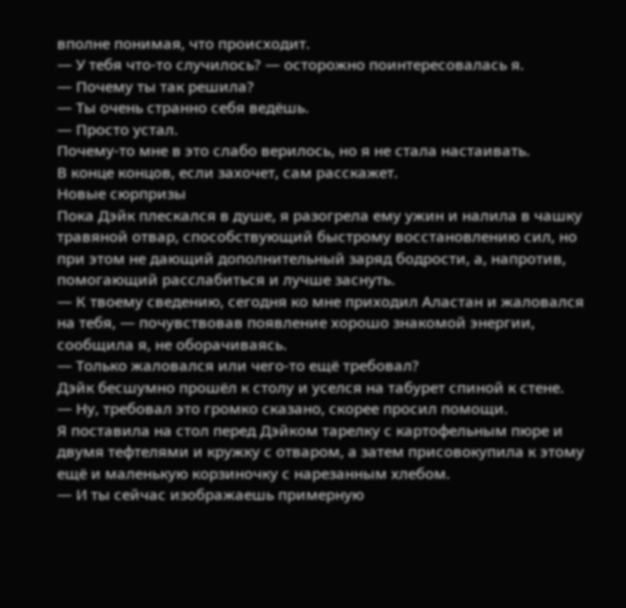вполне понимая, что происходит.
— У тебя что-то случилось? — осторожно поинтересовалась я.
— Почему ты так решила?
— Ты очень странно себя ведёшь.
— Просто устал.
Почему-то мне в это слабо верилось, но я не стала настаивать.
В конце концов, если захочет, сам расскажет.
Новые сюрпризы
Пока Дэйк плескался в душе, я разогрела ему ужин и налила в чашку травяной отвар, способствующий быстрому восстановлению сил, но при этом не дающий дополнительный заряд бодрости, а, напротив, помогающий расслабиться и лучше заснуть.
— К твоему сведению, сегодня ко мне приходил Аластан и жаловался на тебя, — почувствовав появление хорошо знакомой энергии, сообщила я, не оборачиваясь.
— Только жаловался или чего-то ещё требовал?
Дэйк бесшумно прошёл к столу и уселся на табурет спиной к стене.
— Ну, требовал это громко сказано, скорее просил помощи.
Я поставила на стол перед Дэйком тарелку с картофельным пюре и двумя тефтелями и кружку с отваром, а затем присовокупила к этому ещё и маленькую корзиночку с нарезанным хлебом.
— И ты сейчас изображаешь примерную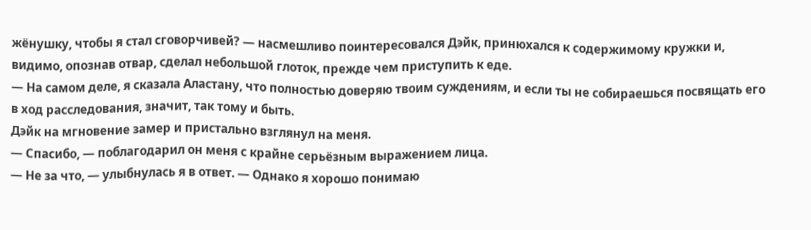жёнушку, чтобы я стал сговорчивей? — насмешливо поинтересовался Дэйк, принюхался к содержимому кружки и, видимо, опознав отвар, сделал небольшой глоток, прежде чем приступить к еде.
— На самом деле, я сказала Аластану, что полностью доверяю твоим суждениям, и если ты не собираешься посвящать его в ход расследования, значит, так тому и быть.
Дэйк на мгновение замер и пристально взглянул на меня.
— Спасибо, — поблагодарил он меня с крайне серьёзным выражением лица.
— Не за что, — улыбнулась я в ответ. — Однако я хорошо понимаю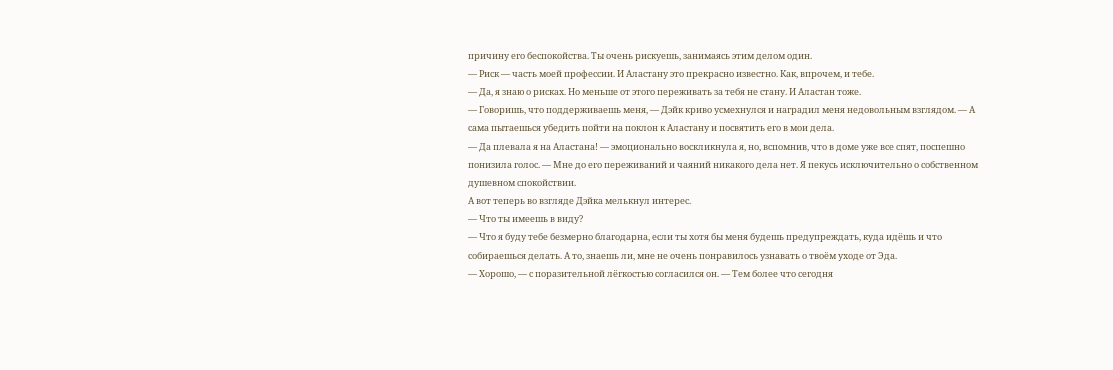причину его беспокойства. Ты очень рискуешь, занимаясь этим делом один.
— Риск — часть моей профессии. И Аластану это прекрасно известно. Как, впрочем, и тебе.
— Да, я знаю о рисках. Но меньше от этого переживать за тебя не стану. И Аластан тоже.
— Говоришь, что поддерживаешь меня, — Дэйк криво усмехнулся и наградил меня недовольным взглядом. — А сама пытаешься убедить пойти на поклон к Аластану и посвятить его в мои дела.
— Да плевала я на Аластана! — эмоционально воскликнула я, но, вспомнив, что в доме уже все спят, поспешно понизила голос. — Мне до его переживаний и чаяний никакого дела нет. Я пекусь исключительно о собственном душевном спокойствии.
А вот теперь во взгляде Дэйка мелькнул интерес.
— Что ты имеешь в виду?
— Что я буду тебе безмерно благодарна, если ты хотя бы меня будешь предупреждать, куда идёшь и что собираешься делать. А то, знаешь ли, мне не очень понравилось узнавать о твоём уходе от Эда.
— Хорошо, — с поразительной лёгкостью согласился он. — Тем более что сегодня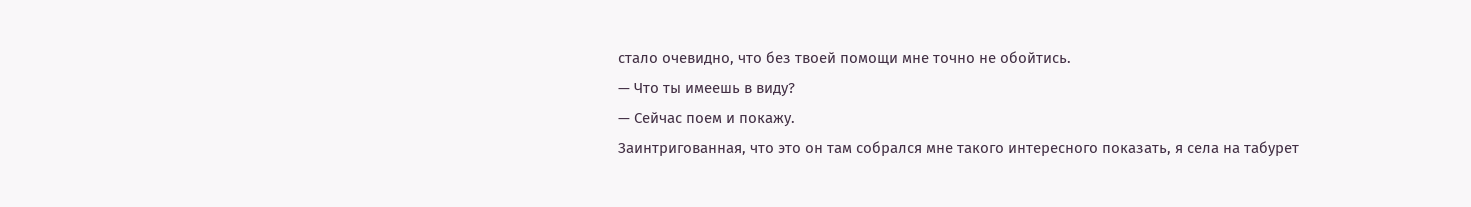стало очевидно, что без твоей помощи мне точно не обойтись.
— Что ты имеешь в виду?
— Сейчас поем и покажу.
Заинтригованная, что это он там собрался мне такого интересного показать, я села на табурет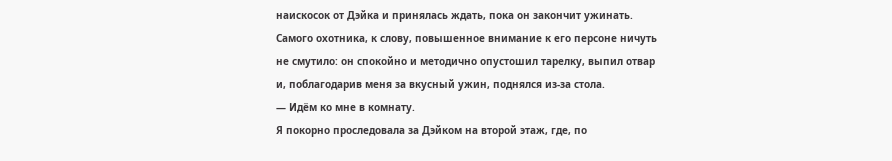наискосок от Дэйка и принялась ждать, пока он закончит ужинать.
Самого охотника, к слову, повышенное внимание к его персоне ничуть не смутило: он спокойно и методично опустошил тарелку, выпил отвар и, поблагодарив меня за вкусный ужин, поднялся из-за стола.
— Идём ко мне в комнату.
Я покорно проследовала за Дэйком на второй этаж, где, по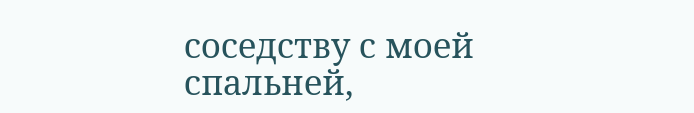соседству с моей спальней,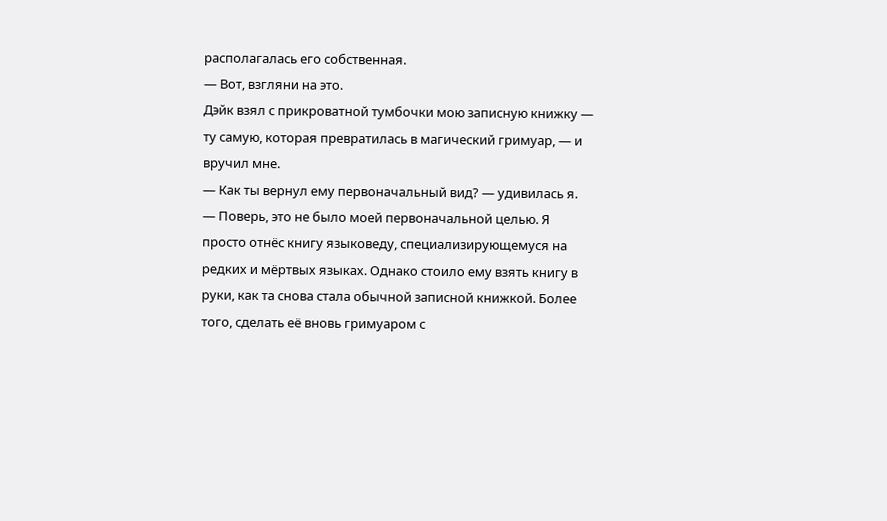располагалась его собственная.
— Вот, взгляни на это.
Дэйк взял с прикроватной тумбочки мою записную книжку — ту самую, которая превратилась в магический гримуар, — и вручил мне.
— Как ты вернул ему первоначальный вид? — удивилась я.
— Поверь, это не было моей первоначальной целью. Я просто отнёс книгу языковеду, специализирующемуся на редких и мёртвых языках. Однако стоило ему взять книгу в руки, как та снова стала обычной записной книжкой. Более того, сделать её вновь гримуаром с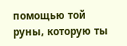помощью той руны, которую ты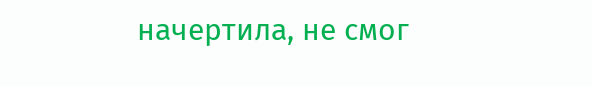начертила, не смог